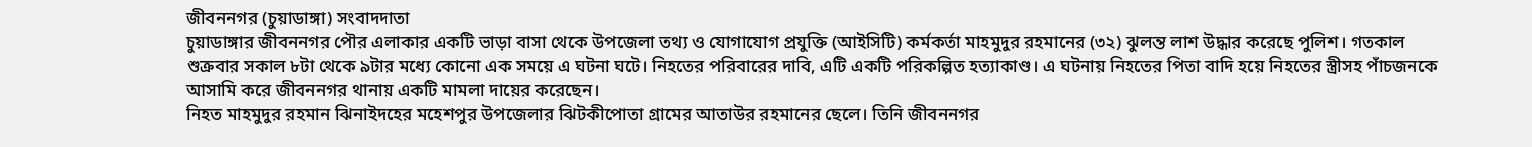জীবননগর (চুয়াডাঙ্গা) সংবাদদাতা
চুয়াডাঙ্গার জীবননগর পৌর এলাকার একটি ভাড়া বাসা থেকে উপজেলা তথ্য ও যোগাযোগ প্রযুক্তি (আইসিটি) কর্মকর্তা মাহমুদুর রহমানের (৩২) ঝুলন্ত লাশ উদ্ধার করেছে পুলিশ। গতকাল শুক্রবার সকাল ৮টা থেকে ৯টার মধ্যে কোনো এক সময়ে এ ঘটনা ঘটে। নিহতের পরিবারের দাবি, এটি একটি পরিকল্পিত হত্যাকাণ্ড। এ ঘটনায় নিহতের পিতা বাদি হয়ে নিহতের স্ত্রীসহ পাঁচজনকে আসামি করে জীবননগর থানায় একটি মামলা দায়ের করেছেন।
নিহত মাহমুদুর রহমান ঝিনাইদহের মহেশপুর উপজেলার ঝিটকীপোতা গ্রামের আতাউর রহমানের ছেলে। তিনি জীবননগর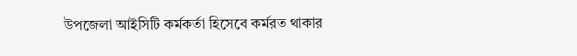উপজেলা আইসিটি কর্মকর্তা হিসেবে কর্মরত থাকার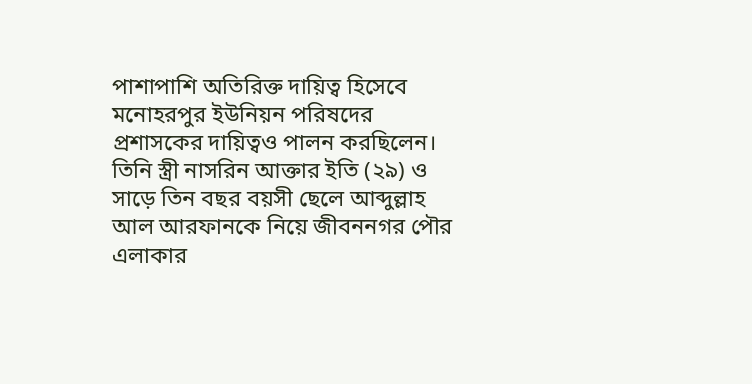পাশাপাশি অতিরিক্ত দায়িত্ব হিসেবে মনোহরপুর ইউনিয়ন পরিষদের প্রশাসকের দায়িত্বও পালন করছিলেন। তিনি স্ত্রী নাসরিন আক্তার ইতি (২৯) ও সাড়ে তিন বছর বয়সী ছেলে আব্দুল্লাহ আল আরফানকে নিয়ে জীবননগর পৌর এলাকার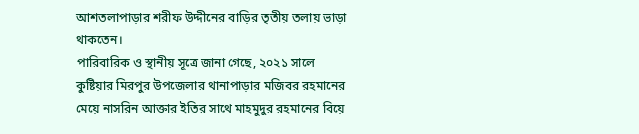আশতলাপাড়ার শরীফ উদ্দীনের বাড়ির তৃতীয় তলায় ভাড়া থাকতেন।
পারিবারিক ও স্থানীয় সূত্রে জানা গেছে, ২০২১ সালে কুষ্টিয়ার মিরপুর উপজেলার থানাপাড়ার মজিবর রহমানের মেয়ে নাসরিন আক্তার ইতির সাথে মাহমুদুর রহমানের বিয়ে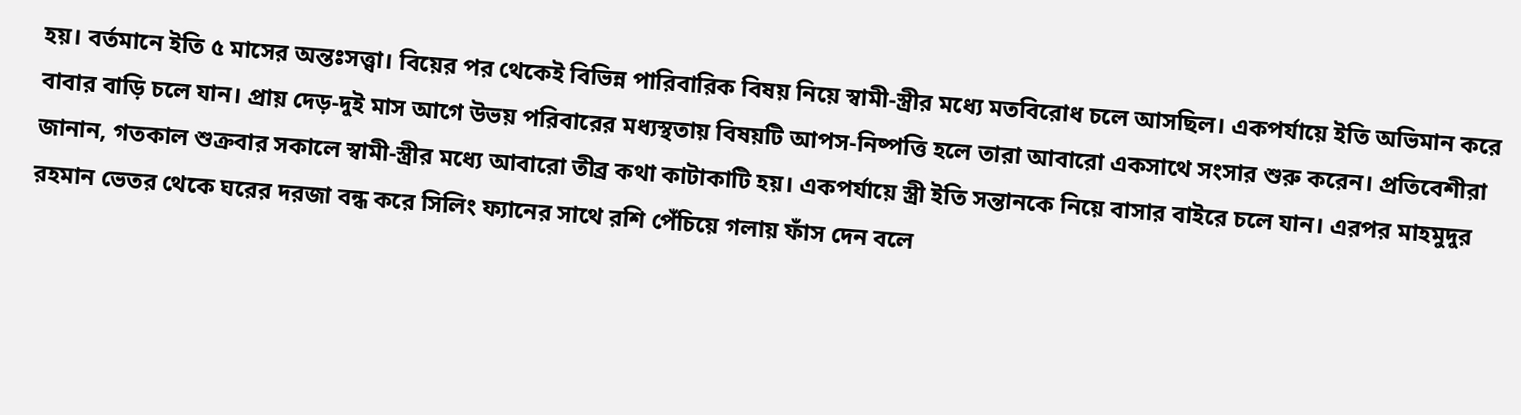হয়। বর্তমানে ইতি ৫ মাসের অন্তঃসত্ত্বা। বিয়ের পর থেকেই বিভিন্ন পারিবারিক বিষয় নিয়ে স্বামী-স্ত্রীর মধ্যে মতবিরোধ চলে আসছিল। একপর্যায়ে ইতি অভিমান করে বাবার বাড়ি চলে যান। প্রায় দেড়-দুই মাস আগে উভয় পরিবারের মধ্যস্থতায় বিষয়টি আপস-নিষ্পত্তি হলে তারা আবারো একসাথে সংসার শুরু করেন। প্রতিবেশীরা জানান, গতকাল শুক্রবার সকালে স্বামী-স্ত্রীর মধ্যে আবারো তীব্র কথা কাটাকাটি হয়। একপর্যায়ে স্ত্রী ইতি সন্তানকে নিয়ে বাসার বাইরে চলে যান। এরপর মাহমুদুর রহমান ভেতর থেকে ঘরের দরজা বন্ধ করে সিলিং ফ্যানের সাথে রশি পেঁচিয়ে গলায় ফাঁস দেন বলে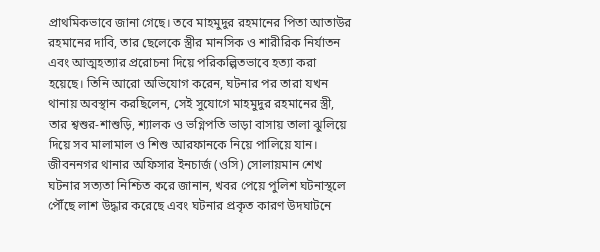প্রাথমিকভাবে জানা গেছে। তবে মাহমুদুর রহমানের পিতা আতাউর রহমানের দাবি, তার ছেলেকে স্ত্রীর মানসিক ও শারীরিক নির্যাতন এবং আত্মহত্যার প্ররোচনা দিয়ে পরিকল্পিতভাবে হত্যা করা হয়েছে। তিনি আরো অভিযোগ করেন, ঘটনার পর তারা যখন থানায় অবস্থান করছিলেন, সেই সুযোগে মাহমুদুর রহমানের স্ত্রী, তার শ্বশুর-শাশুড়ি, শ্যালক ও ভগ্নিপতি ভাড়া বাসায় তালা ঝুলিয়ে দিয়ে সব মালামাল ও শিশু আরফানকে নিয়ে পালিয়ে যান।
জীবননগর থানার অফিসার ইনচার্জ (ওসি) সোলায়মান শেখ ঘটনার সত্যতা নিশ্চিত করে জানান, খবর পেয়ে পুলিশ ঘটনাস্থলে পৌঁছে লাশ উদ্ধার করেছে এবং ঘটনার প্রকৃত কারণ উদঘাটনে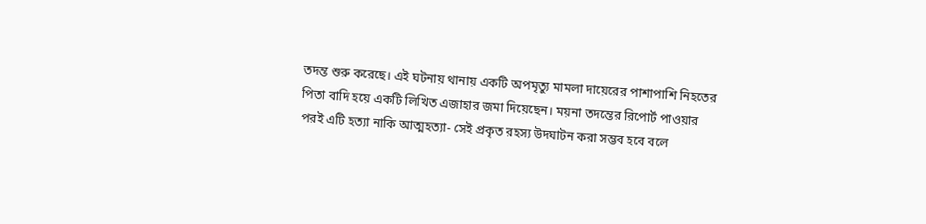তদন্ত শুরু করেছে। এই ঘটনায় থানায় একটি অপমৃত্যু মামলা দায়েরের পাশাপাশি নিহতের পিতা বাদি হয়ে একটি লিখিত এজাহার জমা দিয়েছেন। ময়না তদন্তের রিপোর্ট পাওয়ার পরই এটি হত্যা নাকি আত্মহত্যা- সেই প্রকৃত রহস্য উদঘাটন করা সম্ভব হবে বলে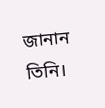জানান তিনি।